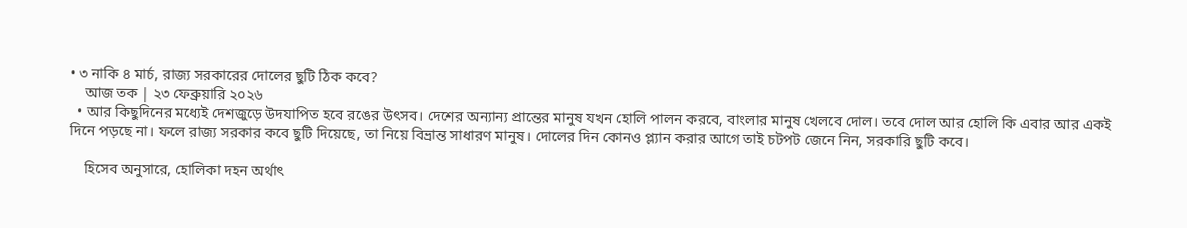• ৩ নাকি ৪ মার্চ, রাজ্য সরকারের দোলের ছুটি ঠিক কবে?
    আজ তক | ২৩ ফেব্রুয়ারি ২০২৬
  • আর কিছুদিনের মধ্যেই দেশজুড়ে উদযাপিত হবে রঙের উৎসব। দেশের অন্যান্য প্রান্তের মানুষ যখন হোলি পালন করবে, বাংলার মানুষ খেলবে দোল। তবে দোল আর হোলি কি এবার আর একই দিনে পড়ছে না। ফলে রাজ্য সরকার কবে ছুটি দিয়েছে, তা নিয়ে বিভ্রান্ত সাধারণ মানুষ। দোলের দিন কোনও প্ল্যান করার আগে তাই চটপট জেনে নিন, সরকারি ছুটি কবে।

    হিসেব অনুসারে, হোলিকা দহন অর্থাৎ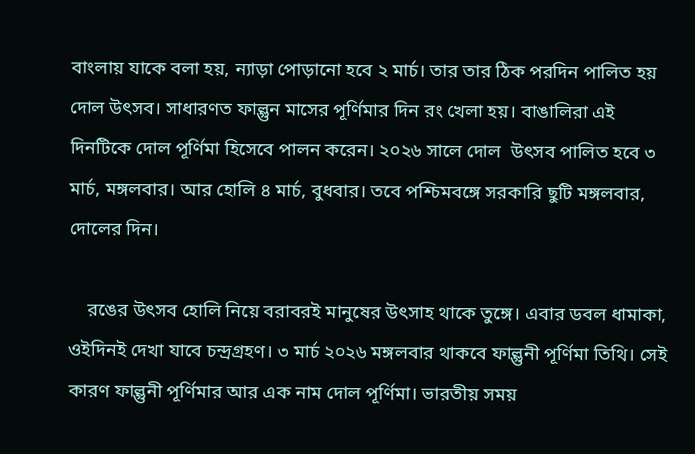বাংলায় যাকে বলা হয়, ন্যাড়া পোড়ানো হবে ২ মার্চ। তার তার ঠিক পরদিন পালিত হয় দোল উৎসব। সাধারণত ফাল্গুন মাসের পূর্ণিমার দিন রং খেলা হয়। বাঙালিরা এই দিনটিকে দোল পূর্ণিমা হিসেবে পালন করেন। ২০২৬ সালে দোল  উৎসব পালিত হবে ৩ মার্চ, মঙ্গলবার। আর হোলি ৪ মার্চ, বুধবার। তবে পশ্চিমবঙ্গে সরকারি ছুটি মঙ্গলবার, দোলের দিন।

    রঙের উৎসব হোলি নিয়ে বরাবরই মানুষের উৎসাহ থাকে তুঙ্গে। এবার ডবল ধামাকা, ওইদিনই দেখা যাবে চন্দ্রগ্রহণ। ৩ মার্চ ২০২৬ মঙ্গলবার থাকবে ফাল্গুনী পূর্ণিমা তিথি। সেই কারণ ফাল্গুনী পূর্ণিমার আর এক নাম দোল পূর্ণিমা। ভারতীয় সময়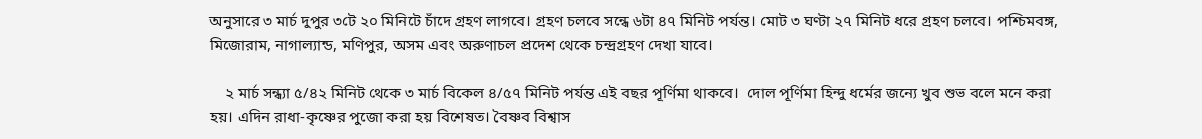অনুসারে ৩ মার্চ দুপুর ৩টে ২০ মিনিটে চাঁদে গ্রহণ লাগবে। গ্রহণ চলবে সন্ধে ৬টা ৪৭ মিনিট পর্যন্ত। মোট ৩ ঘণ্টা ২৭ মিনিট ধরে গ্রহণ চলবে। পশ্চিমবঙ্গ, মিজোরাম, নাগাল্যান্ড, মণিপুর, অসম এবং অরুণাচল প্রদেশ থেকে চন্দ্রগ্রহণ দেখা যাবে।

    ২ মার্চ সন্ধ্যা ৫/৪২ মিনিট থেকে ৩ মার্চ বিকেল ৪/৫৭ মিনিট পর্যন্ত এই বছর পূর্ণিমা থাকবে।  দোল পূর্ণিমা হিন্দু ধর্মের জন্যে খুব শুভ বলে মনে করা হয়। এদিন রাধা-কৃষ্ণের পুজো করা হয় বিশেষত। বৈষ্ণব বিশ্বাস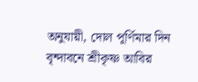অনুযায়ী, দোল পূর্ণিমার দিন বৃন্দাবনে শ্রীকৃষ্ণ আবির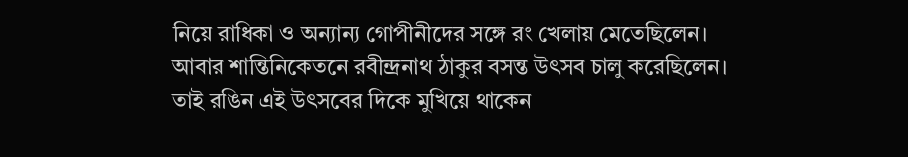নিয়ে রাধিকা ও অন্যান্য গোপীনীদের সঙ্গে রং খেলায় মেতেছিলেন। আবার শান্তিনিকেতনে রবীন্দ্রনাথ ঠাকুর বসন্ত উৎসব চালু করেছিলেন। তাই রঙিন এই উৎসবের দিকে মুখিয়ে থাকেন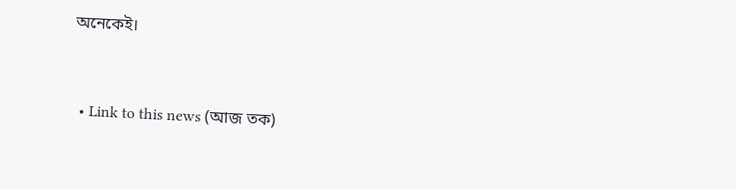অনেকেই।


  • Link to this news (আজ তক)